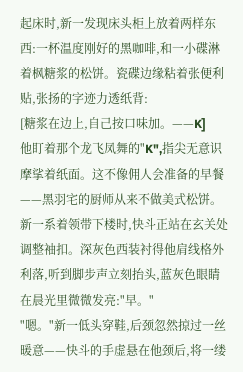起床时,新一发现床头柜上放着两样东西:一杯温度刚好的黑咖啡,和一小碟淋着枫糖浆的松饼。瓷碟边缘粘着张便利贴,张扬的字迹力透纸背:
[糖浆在边上,自己按口味加。——K]
他盯着那个龙飞凤舞的"K",指尖无意识摩挲着纸面。这不像佣人会准备的早餐——黑羽宅的厨师从来不做美式松饼。
新一系着领带下楼时,快斗正站在玄关处调整袖扣。深灰色西装衬得他肩线格外利落,听到脚步声立刻抬头,蓝灰色眼睛在晨光里微微发亮:"早。"
"嗯。"新一低头穿鞋,后颈忽然掠过一丝暖意——快斗的手虚悬在他颈后,将一缕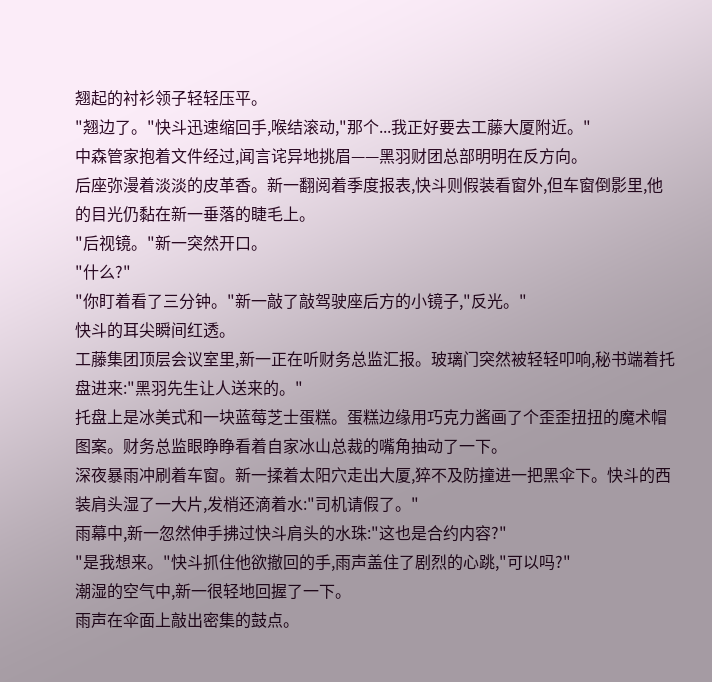翘起的衬衫领子轻轻压平。
"翘边了。"快斗迅速缩回手,喉结滚动,"那个...我正好要去工藤大厦附近。"
中森管家抱着文件经过,闻言诧异地挑眉——黑羽财团总部明明在反方向。
后座弥漫着淡淡的皮革香。新一翻阅着季度报表,快斗则假装看窗外,但车窗倒影里,他的目光仍黏在新一垂落的睫毛上。
"后视镜。"新一突然开口。
"什么?"
"你盯着看了三分钟。"新一敲了敲驾驶座后方的小镜子,"反光。"
快斗的耳尖瞬间红透。
工藤集团顶层会议室里,新一正在听财务总监汇报。玻璃门突然被轻轻叩响,秘书端着托盘进来:"黑羽先生让人送来的。"
托盘上是冰美式和一块蓝莓芝士蛋糕。蛋糕边缘用巧克力酱画了个歪歪扭扭的魔术帽图案。财务总监眼睁睁看着自家冰山总裁的嘴角抽动了一下。
深夜暴雨冲刷着车窗。新一揉着太阳穴走出大厦,猝不及防撞进一把黑伞下。快斗的西装肩头湿了一大片,发梢还滴着水:"司机请假了。"
雨幕中,新一忽然伸手拂过快斗肩头的水珠:"这也是合约内容?"
"是我想来。"快斗抓住他欲撤回的手,雨声盖住了剧烈的心跳,"可以吗?"
潮湿的空气中,新一很轻地回握了一下。
雨声在伞面上敲出密集的鼓点。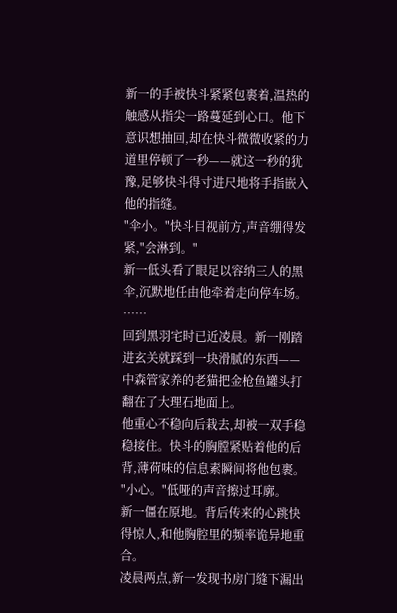新一的手被快斗紧紧包裹着,温热的触感从指尖一路蔓延到心口。他下意识想抽回,却在快斗微微收紧的力道里停顿了一秒——就这一秒的犹豫,足够快斗得寸进尺地将手指嵌入他的指缝。
"伞小。"快斗目视前方,声音绷得发紧,"会淋到。"
新一低头看了眼足以容纳三人的黑伞,沉默地任由他牵着走向停车场。
……
回到黑羽宅时已近凌晨。新一刚踏进玄关就踩到一块滑腻的东西——中森管家养的老猫把金枪鱼罐头打翻在了大理石地面上。
他重心不稳向后栽去,却被一双手稳稳接住。快斗的胸膛紧贴着他的后背,薄荷味的信息素瞬间将他包裹。
"小心。"低哑的声音擦过耳廓。
新一僵在原地。背后传来的心跳快得惊人,和他胸腔里的频率诡异地重合。
凌晨两点,新一发现书房门缝下漏出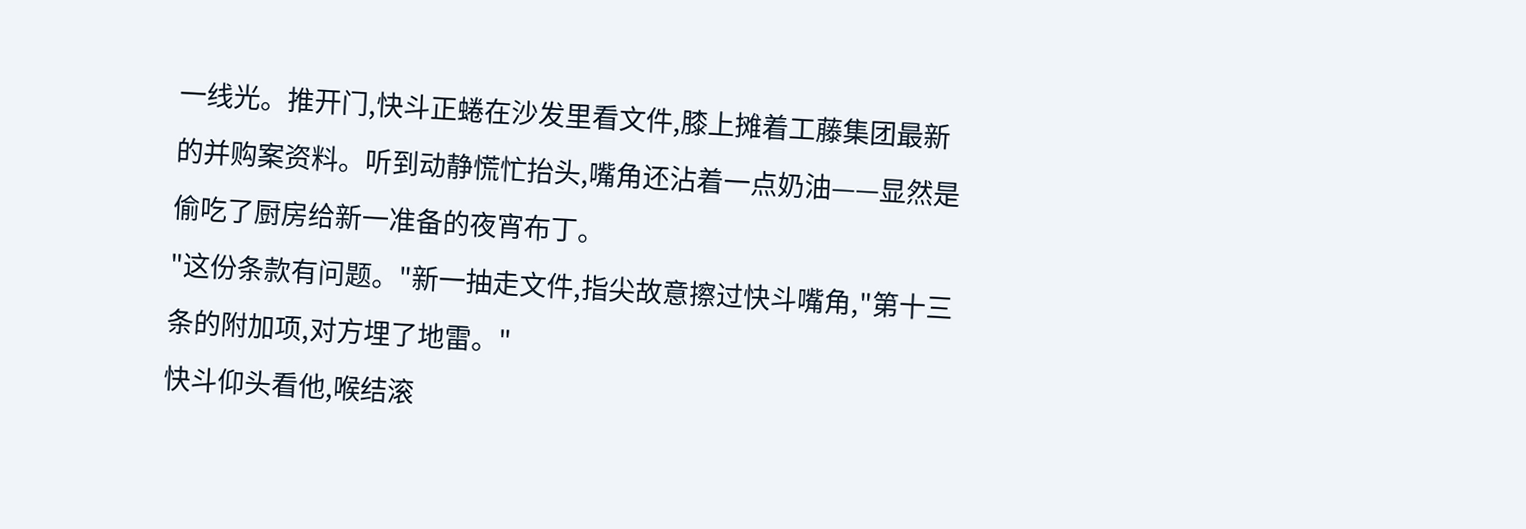一线光。推开门,快斗正蜷在沙发里看文件,膝上摊着工藤集团最新的并购案资料。听到动静慌忙抬头,嘴角还沾着一点奶油——显然是偷吃了厨房给新一准备的夜宵布丁。
"这份条款有问题。"新一抽走文件,指尖故意擦过快斗嘴角,"第十三条的附加项,对方埋了地雷。"
快斗仰头看他,喉结滚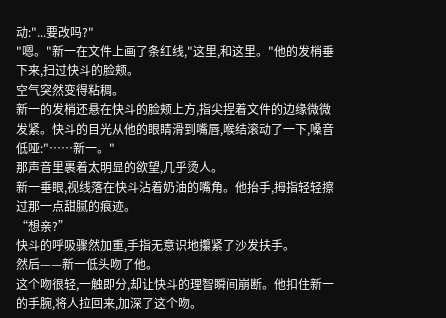动:"...要改吗?"
"嗯。"新一在文件上画了条红线,"这里,和这里。"他的发梢垂下来,扫过快斗的脸颊。
空气突然变得粘稠。
新一的发梢还悬在快斗的脸颊上方,指尖捏着文件的边缘微微发紧。快斗的目光从他的眼睛滑到嘴唇,喉结滚动了一下,嗓音低哑:"……新一。"
那声音里裹着太明显的欲望,几乎烫人。
新一垂眼,视线落在快斗沾着奶油的嘴角。他抬手,拇指轻轻擦过那一点甜腻的痕迹。
“想亲?”
快斗的呼吸骤然加重,手指无意识地攥紧了沙发扶手。
然后——新一低头吻了他。
这个吻很轻,一触即分,却让快斗的理智瞬间崩断。他扣住新一的手腕,将人拉回来,加深了这个吻。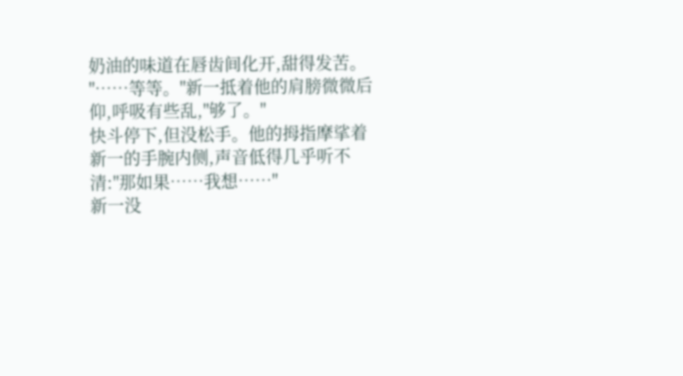奶油的味道在唇齿间化开,甜得发苦。
"……等等。"新一抵着他的肩膀微微后仰,呼吸有些乱,"够了。"
快斗停下,但没松手。他的拇指摩挲着新一的手腕内侧,声音低得几乎听不清:"那如果……我想……"
新一没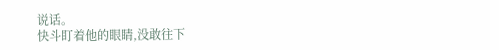说话。
快斗盯着他的眼睛,没敢往下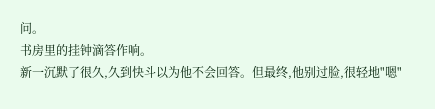问。
书房里的挂钟滴答作响。
新一沉默了很久,久到快斗以为他不会回答。但最终,他别过脸,很轻地"嗯"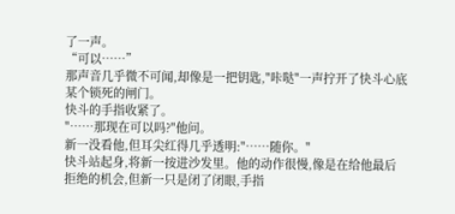了一声。
“可以……”
那声音几乎微不可闻,却像是一把钥匙,"咔哒"一声拧开了快斗心底某个锁死的闸门。
快斗的手指收紧了。
"……那现在可以吗?"他问。
新一没看他,但耳尖红得几乎透明:"……随你。"
快斗站起身,将新一按进沙发里。他的动作很慢,像是在给他最后拒绝的机会,但新一只是闭了闭眼,手指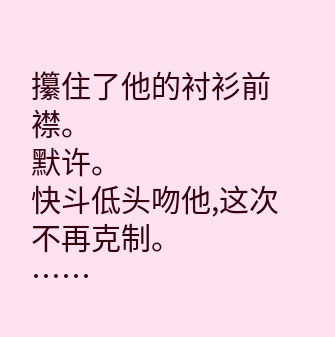攥住了他的衬衫前襟。
默许。
快斗低头吻他,这次不再克制。
……